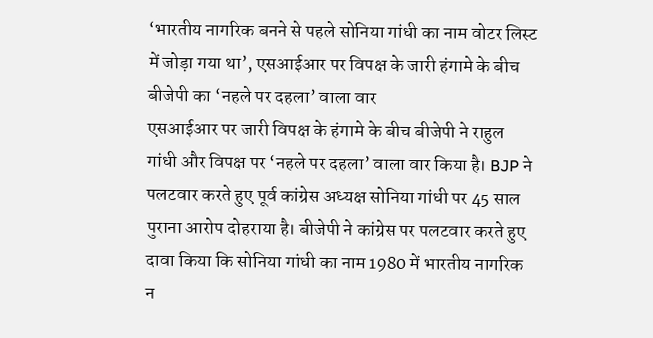‘भारतीय नागरिक बनने से पहले सोनिया गांधी का नाम वोटर लिस्ट में जोड़ा गया था’, एसआईआर पर विपक्ष के जारी हंगामे के बीच बीजेपी का ‘नहले पर दहला’ वाला वार
एसआईआर पर जारी विपक्ष के हंगामे के बीच बीजेपी ने राहुल गांधी और विपक्ष पर ‘नहले पर दहला’ वाला वार किया है। BJP ने पलटवार करते हुए पूर्व कांग्रेस अध्यक्ष सोनिया गांधी पर 45 साल पुराना आरोप दोहराया है। बीजेपी ने कांग्रेस पर पलटवार करते हुए दावा किया कि सोनिया गांधी का नाम 1980 में भारतीय नागरिक न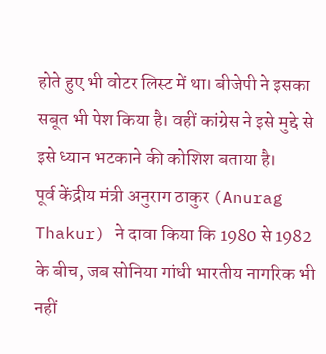होते हुए भी वोटर लिस्ट में था। बीजेपी ने इसका सबूत भी पेश किया है। वहीं कांग्रेस ने इसे मुद्दे से इसे ध्यान भटकाने की कोशिश बताया है।
पूर्व केंद्रीय मंत्री अनुराग ठाकुर (Anurag Thakur) ने दावा किया कि 1980 से 1982 के बीच, जब सोनिया गांधी भारतीय नागरिक भी नहीं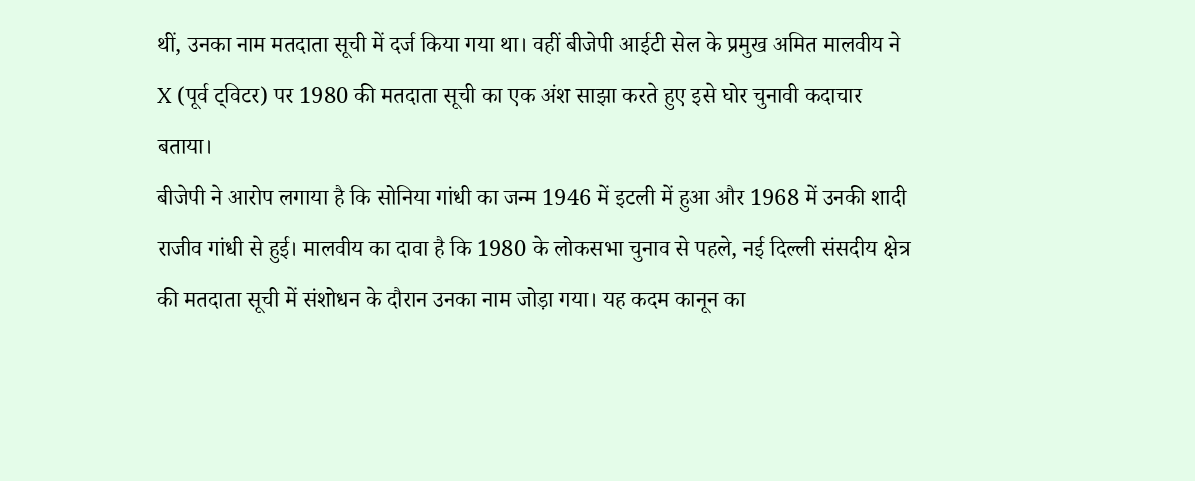थीं, उनका नाम मतदाता सूची में दर्ज किया गया था। वहीं बीजेपी आईटी सेल के प्रमुख अमित मालवीय ने X (पूर्व ट्विटर) पर 1980 की मतदाता सूची का एक अंश साझा करते हुए इसे घोर चुनावी कदाचार बताया।
बीजेपी ने आरोप लगाया है कि सोनिया गांधी का जन्म 1946 में इटली में हुआ और 1968 में उनकी शादी राजीव गांधी से हुई। मालवीय का दावा है कि 1980 के लोकसभा चुनाव से पहले, नई दिल्ली संसदीय क्षेत्र की मतदाता सूची में संशोधन के दौरान उनका नाम जोड़ा गया। यह कदम कानून का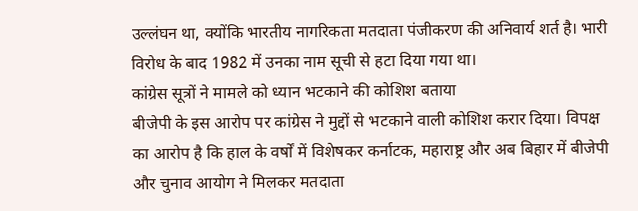उल्लंघन था, क्योंकि भारतीय नागरिकता मतदाता पंजीकरण की अनिवार्य शर्त है। भारी विरोध के बाद 1982 में उनका नाम सूची से हटा दिया गया था।
कांग्रेस सूत्रों ने मामले को ध्यान भटकाने की कोशिश बताया
बीजेपी के इस आरोप पर कांग्रेस ने मुद्दों से भटकाने वाली कोशिश करार दिया। विपक्ष का आरोप है कि हाल के वर्षों में विशेषकर कर्नाटक, महाराष्ट्र और अब बिहार में बीजेपी और चुनाव आयोग ने मिलकर मतदाता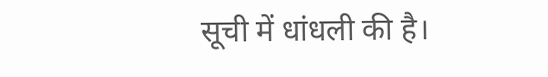सूची में धांधली की है।